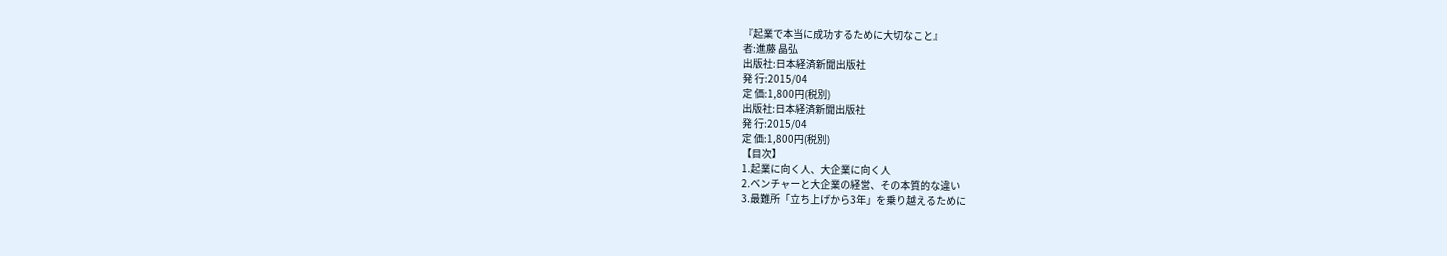『起業で本当に成功するために大切なこと』
者:進藤 晶弘
出版社:日本経済新聞出版社
発 行:2015/04
定 価:1,800円(税別)
出版社:日本経済新聞出版社
発 行:2015/04
定 価:1,800円(税別)
【目次】
1.起業に向く人、大企業に向く人
2.ベンチャーと大企業の経営、その本質的な違い
3.最難所「立ち上げから3年」を乗り越えるために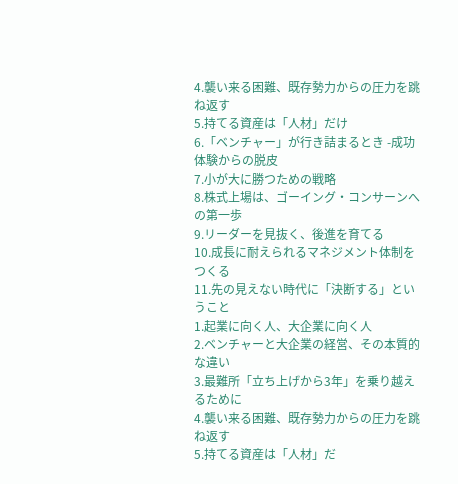4.襲い来る困難、既存勢力からの圧力を跳ね返す
5.持てる資産は「人材」だけ
6.「ベンチャー」が行き詰まるとき -成功体験からの脱皮
7.小が大に勝つための戦略
8.株式上場は、ゴーイング・コンサーンへの第一歩
9.リーダーを見抜く、後進を育てる
10.成長に耐えられるマネジメント体制をつくる
11.先の見えない時代に「決断する」ということ
1.起業に向く人、大企業に向く人
2.ベンチャーと大企業の経営、その本質的な違い
3.最難所「立ち上げから3年」を乗り越えるために
4.襲い来る困難、既存勢力からの圧力を跳ね返す
5.持てる資産は「人材」だ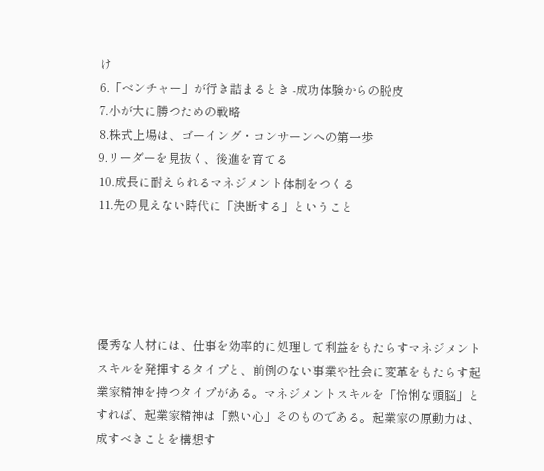け
6.「ベンチャー」が行き詰まるとき -成功体験からの脱皮
7.小が大に勝つための戦略
8.株式上場は、ゴーイング・コンサーンへの第一歩
9.リーダーを見抜く、後進を育てる
10.成長に耐えられるマネジメント体制をつくる
11.先の見えない時代に「決断する」ということ





優秀な人材には、仕事を効率的に処理して利益をもたらすマネジメントスキルを発揮するタイプと、前例のない事業や社会に変革をもたらす起業家精神を持つタイプがある。マネジメントスキルを「怜悧な頭脳」とすれば、起業家精神は「熱い心」そのものである。起業家の原動力は、成すべきことを構想す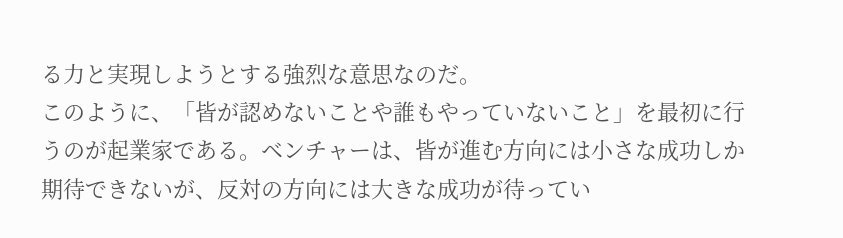る力と実現しようとする強烈な意思なのだ。
このように、「皆が認めないことや誰もやっていないこと」を最初に行うのが起業家である。ベンチャーは、皆が進む方向には小さな成功しか期待できないが、反対の方向には大きな成功が待ってい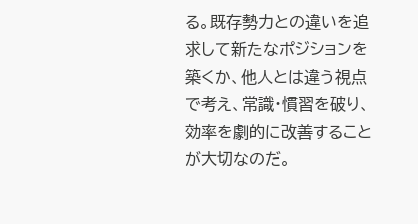る。既存勢力との違いを追求して新たなポジションを築くか、他人とは違う視点で考え、常識・慣習を破り、効率を劇的に改善することが大切なのだ。